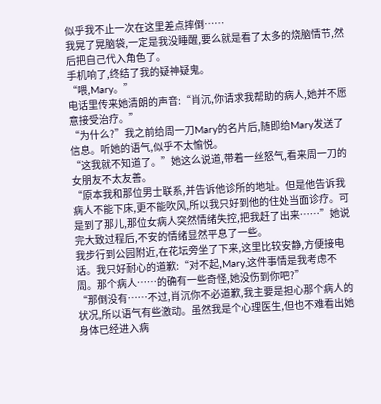似乎我不止一次在这里差点摔倒……
我晃了晃脑袋,一定是我没睡醒,要么就是看了太多的烧脑情节,然后把自己代入角色了。
手机响了,终结了我的疑神疑鬼。
“喂,Mary。”
电话里传来她清朗的声音:“肖沉,你请求我帮助的病人,她并不愿意接受治疗。”
“为什么?”我之前给周一刀Mary的名片后,随即给Mary发送了信息。听她的语气,似乎不太愉悦。
“这我就不知道了。”她这么说道,带着一丝怒气,看来周一刀的女朋友不太友善。
“原本我和那位男士联系,并告诉他诊所的地址。但是他告诉我病人不能下床,更不能吹风,所以我只好到他的住处当面诊疗。可是到了那儿,那位女病人突然情绪失控,把我赶了出来……”她说完大致过程后,不安的情绪显然平息了一些。
我步行到公园附近,在花坛旁坐了下来,这里比较安静,方便接电话。我只好耐心的道歉:“对不起,Mary,这件事情是我考虑不周。那个病人……的确有一些奇怪,她没伤到你吧?”
“那倒没有……不过,肖沉你不必道歉,我主要是担心那个病人的状况,所以语气有些激动。虽然我是个心理医生,但也不难看出她身体已经进入病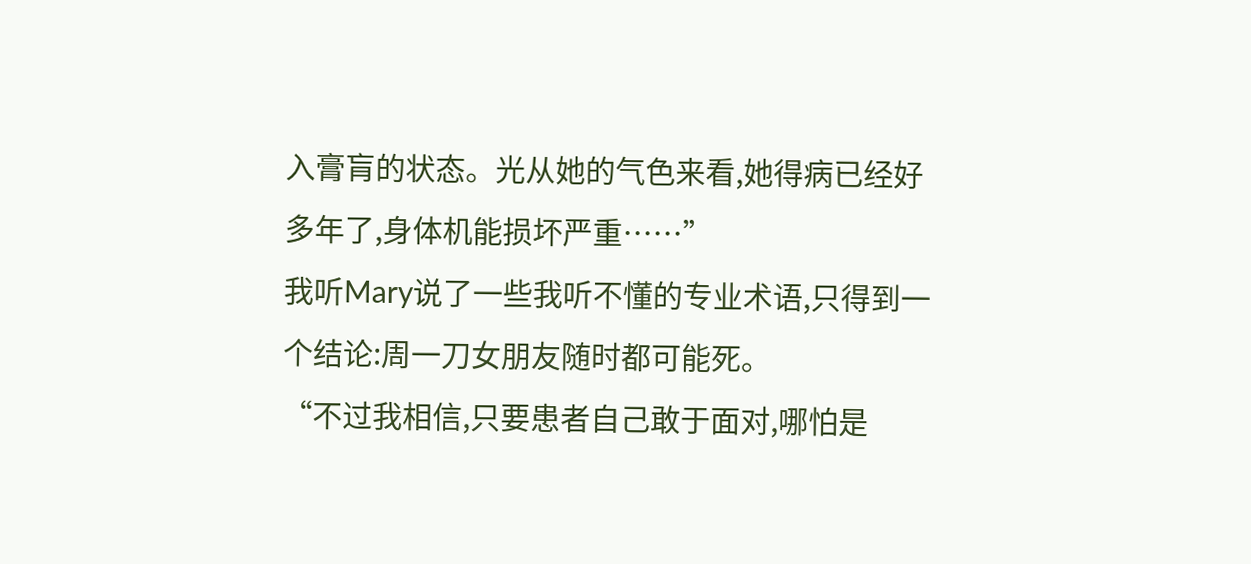入膏肓的状态。光从她的气色来看,她得病已经好多年了,身体机能损坏严重……”
我听Mary说了一些我听不懂的专业术语,只得到一个结论:周一刀女朋友随时都可能死。
“不过我相信,只要患者自己敢于面对,哪怕是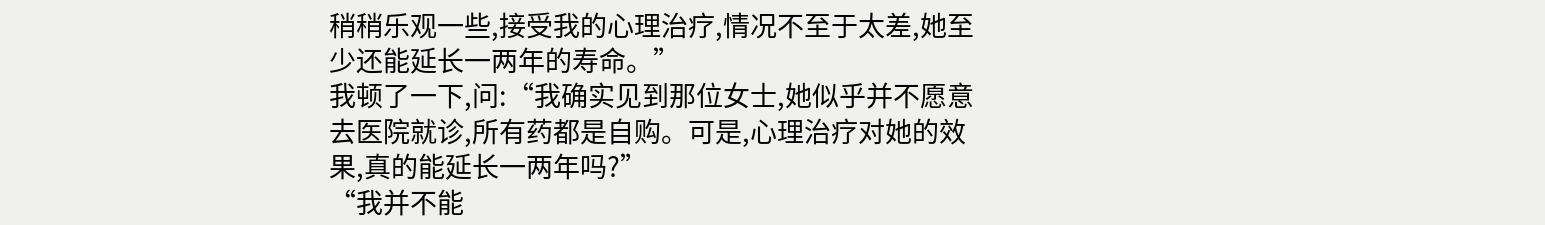稍稍乐观一些,接受我的心理治疗,情况不至于太差,她至少还能延长一两年的寿命。”
我顿了一下,问:“我确实见到那位女士,她似乎并不愿意去医院就诊,所有药都是自购。可是,心理治疗对她的效果,真的能延长一两年吗?”
“我并不能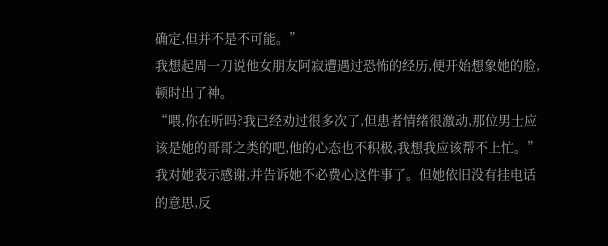确定,但并不是不可能。”
我想起周一刀说他女朋友阿寂遭遇过恐怖的经历,便开始想象她的脸,顿时出了神。
“喂,你在听吗?我已经劝过很多次了,但患者情绪很激动,那位男士应该是她的哥哥之类的吧,他的心态也不积极,我想我应该帮不上忙。”
我对她表示感谢,并告诉她不必费心这件事了。但她依旧没有挂电话的意思,反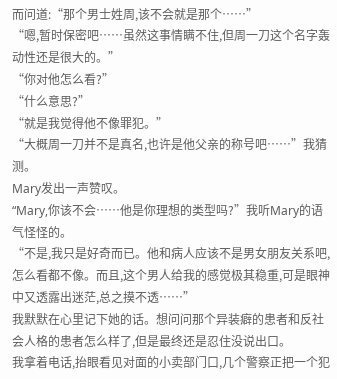而问道:“那个男士姓周,该不会就是那个……”
“嗯,暂时保密吧……虽然这事情瞒不住,但周一刀这个名字轰动性还是很大的。”
“你对他怎么看?”
“什么意思?”
“就是我觉得他不像罪犯。”
“大概周一刀并不是真名,也许是他父亲的称号吧……”我猜测。
Mary发出一声赞叹。
“Mary,你该不会……他是你理想的类型吗?”我听Mary的语气怪怪的。
“不是,我只是好奇而已。他和病人应该不是男女朋友关系吧,怎么看都不像。而且,这个男人给我的感觉极其稳重,可是眼神中又透露出迷茫,总之摸不透……”
我默默在心里记下她的话。想问问那个异装癖的患者和反社会人格的患者怎么样了,但是最终还是忍住没说出口。
我拿着电话,抬眼看见对面的小卖部门口,几个警察正把一个犯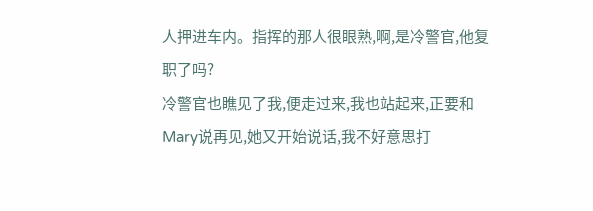人押进车内。指挥的那人很眼熟,啊,是冷警官,他复职了吗?
冷警官也瞧见了我,便走过来,我也站起来,正要和Mary说再见,她又开始说话,我不好意思打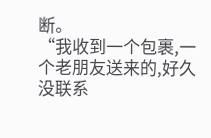断。
“我收到一个包裹,一个老朋友送来的,好久没联系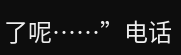了呢……”电话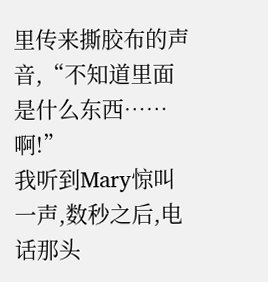里传来撕胶布的声音,“不知道里面是什么东西……啊!”
我听到Mary惊叫一声,数秒之后,电话那头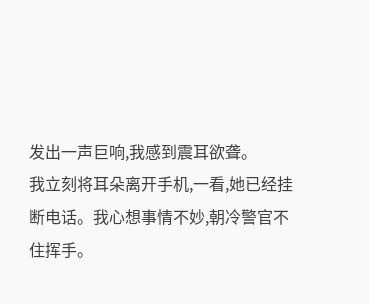发出一声巨响,我感到震耳欲聋。
我立刻将耳朵离开手机,一看,她已经挂断电话。我心想事情不妙,朝冷警官不住挥手。